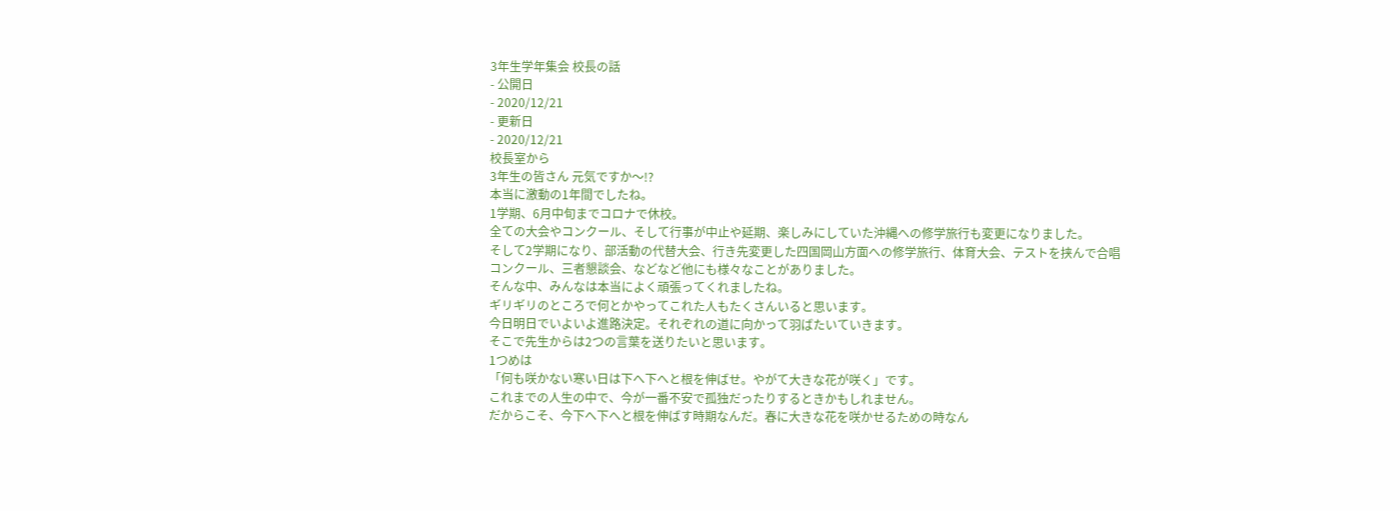3年生学年集会 校長の話
- 公開日
- 2020/12/21
- 更新日
- 2020/12/21
校長室から
3年生の皆さん 元気ですか〜!?
本当に激動の1年間でしたね。
1学期、6月中旬までコロナで休校。
全ての大会やコンクール、そして行事が中止や延期、楽しみにしていた沖縄への修学旅行も変更になりました。
そして2学期になり、部活動の代替大会、行き先変更した四国岡山方面への修学旅行、体育大会、テストを挟んで合唱コンクール、三者懇談会、などなど他にも様々なことがありました。
そんな中、みんなは本当によく頑張ってくれましたね。
ギリギリのところで何とかやってこれた人もたくさんいると思います。
今日明日でいよいよ進路決定。それぞれの道に向かって羽ばたいていきます。
そこで先生からは2つの言葉を送りたいと思います。
1つめは
「何も咲かない寒い日は下へ下へと根を伸ばせ。やがて大きな花が咲く」です。
これまでの人生の中で、今が一番不安で孤独だったりするときかもしれません。
だからこそ、今下へ下へと根を伸ばす時期なんだ。春に大きな花を咲かせるための時なん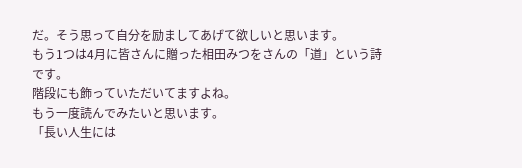だ。そう思って自分を励ましてあげて欲しいと思います。
もう1つは4月に皆さんに贈った相田みつをさんの「道」という詩です。
階段にも飾っていただいてますよね。
もう一度読んでみたいと思います。
「長い人生には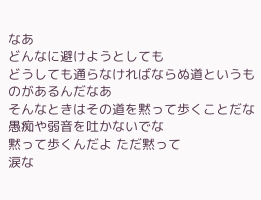なあ
どんなに避けようとしても
どうしても通らなければならぬ道というものがあるんだなあ
そんなときはその道を黙って歩くことだな
愚痴や弱音を吐かないでな
黙って歩くんだよ ただ黙って
涙な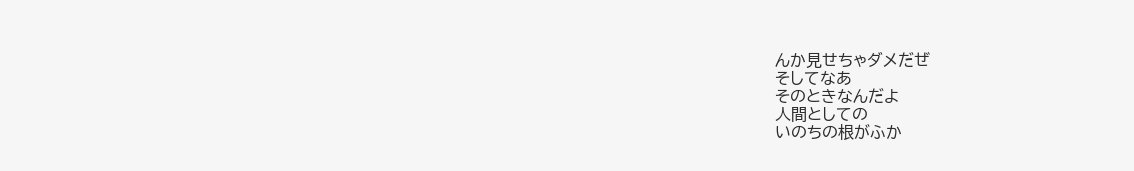んか見せちゃダメだぜ
そしてなあ
そのときなんだよ
人間としての
いのちの根がふか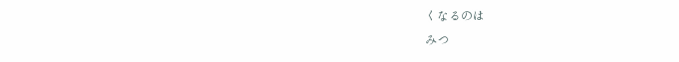くなるのは
みつ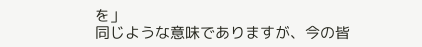を」
同じような意味でありますが、今の皆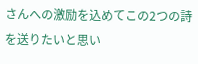さんへの激励を込めてこの2つの詩を送りたいと思い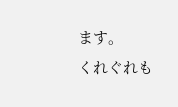ます。
くれぐれも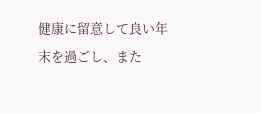健康に留意して良い年末を過ごし、また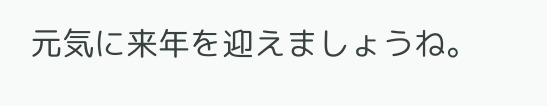元気に来年を迎えましょうね。